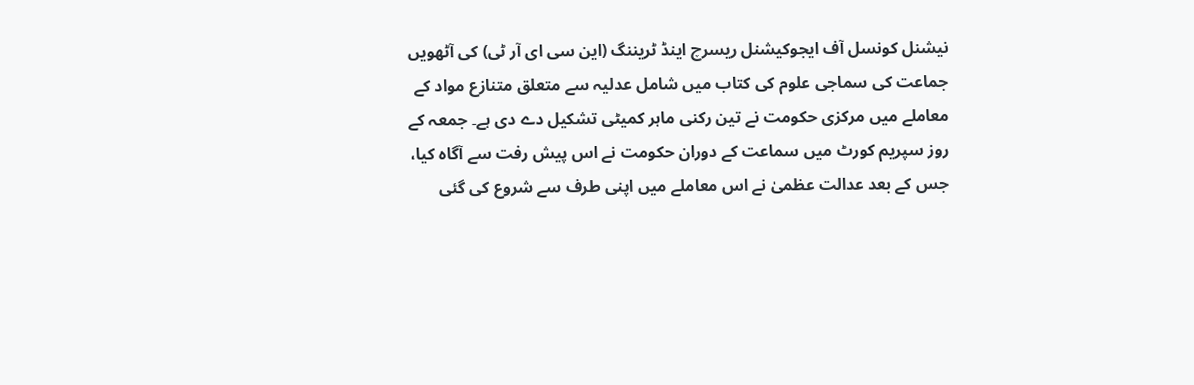نیشنل کونسل آف ایجوکیشنل ریسرچ اینڈ ٹریننگ (این سی ای آر ٹی) کی آٹھویں جماعت کی سماجی علوم کی کتاب میں شامل عدلیہ سے متعلق متنازع مواد کے معاملے میں مرکزی حکومت نے تین رکنی ماہر کمیٹی تشکیل دے دی ہے۔ جمعہ کے روز سپریم کورٹ میں سماعت کے دوران حکومت نے اس پیش رفت سے آگاہ کیا، جس کے بعد عدالت عظمیٰ نے اس معاملے میں اپنی طرف سے شروع کی گئی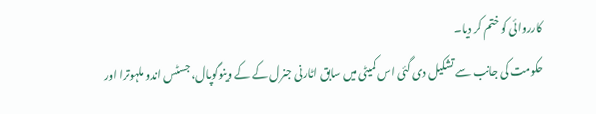کارروائی کو ختم کر دیا۔
حکومت کی جانب سے تشکیل دی گئی اس کمیٹی میں سابق اٹارنی جنرل کے کے وینوگوپال، جسٹس اندو ملہوترا اور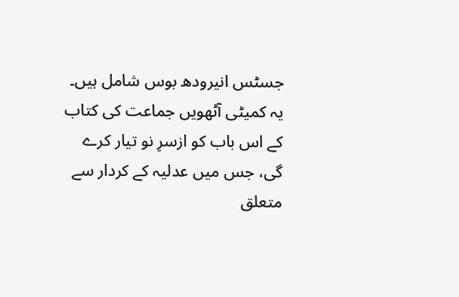جسٹس انیرودھ بوس شامل ہیں۔ یہ کمیٹی آٹھویں جماعت کی کتاب کے اس باب کو ازسرِ نو تیار کرے گی، جس میں عدلیہ کے کردار سے متعلق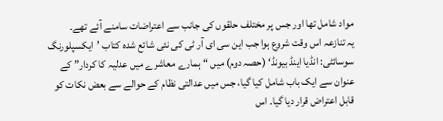مواد شامل تھا اور جس پر مختلف حلقوں کی جانب سے اعتراضات سامنے آئے تھے۔
یہ تنازعہ اس وقت شروع ہوا جب این سی ای آر ٹی کی نئی شائع شدہ کتاب ’ایکسپلورنگ سوسائٹی: انڈیا اینڈ بیونڈ‘ (حصہ دوم) میں “ہمارے معاشرے میں عدلیہ کا کردار” کے عنوان سے ایک باب شامل کیا گیا، جس میں عدالتی نظام کے حوالے سے بعض نکات کو قابل اعتراض قرار دیا گیا۔ اس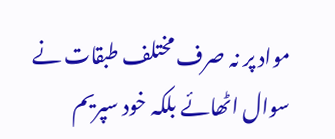مواد پر نہ صرف مختلف طبقات نے سوال اٹھائے بلکہ خود سپریم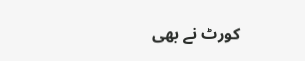کورٹ نے بھی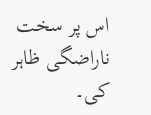اس پر سخت ناراضگی ظاہر کی۔